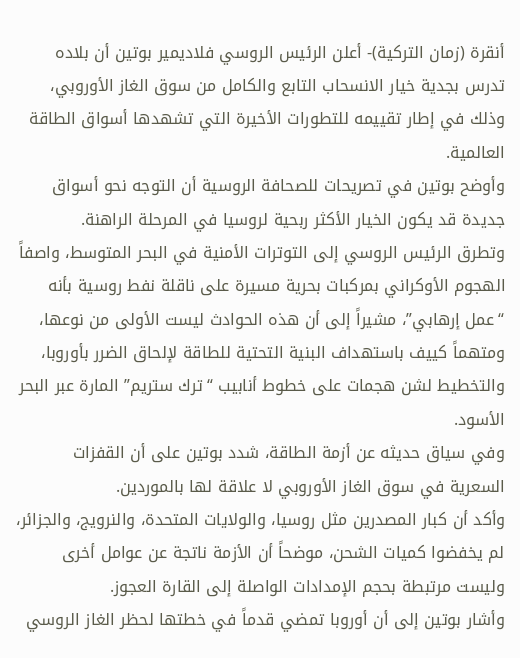أنقرة (زمان التركية)- أعلن الرئيس الروسي فلاديمير بوتين أن بلاده تدرس بجدية خيار الانسحاب التابع والكامل من سوق الغاز الأوروبي، وذلك في إطار تقييمه للتطورات الأخيرة التي تشهدها أسواق الطاقة العالمية.
وأوضح بوتين في تصريحات للصحافة الروسية أن التوجه نحو أسواق جديدة قد يكون الخيار الأكثر ربحية لروسيا في المرحلة الراهنة.
وتطرق الرئيس الروسي إلى التوترات الأمنية في البحر المتوسط، واصفاً الهجوم الأوكراني بمركبات بحرية مسيرة على ناقلة نفط روسية بأنه “عمل إرهابي”، مشيراً إلى أن هذه الحوادث ليست الأولى من نوعها، ومتهماً كييف باستهداف البنية التحتية للطاقة لإلحاق الضرر بأوروبا، والتخطيط لشن هجمات على خطوط أنابيب “ترك ستريم” المارة عبر البحر الأسود.
وفي سياق حديثه عن أزمة الطاقة، شدد بوتين على أن القفزات السعرية في سوق الغاز الأوروبي لا علاقة لها بالموردين.
وأكد أن كبار المصدرين مثل روسيا، والولايات المتحدة، والنرويج، والجزائر، لم يخفضوا كميات الشحن، موضحاً أن الأزمة ناتجة عن عوامل أخرى وليست مرتبطة بحجم الإمدادات الواصلة إلى القارة العجوز.
وأشار بوتين إلى أن أوروبا تمضي قدماً في خطتها لحظر الغاز الروسي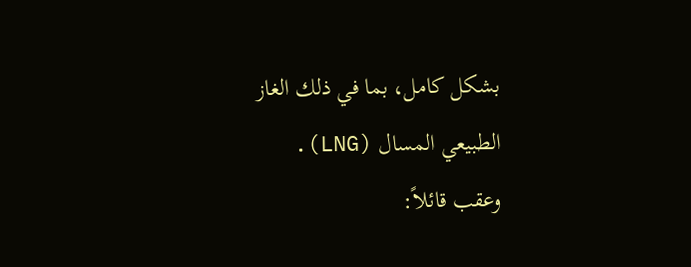بشكل كامل، بما في ذلك الغاز الطبيعي المسال (LNG).
وعقب قائلاً: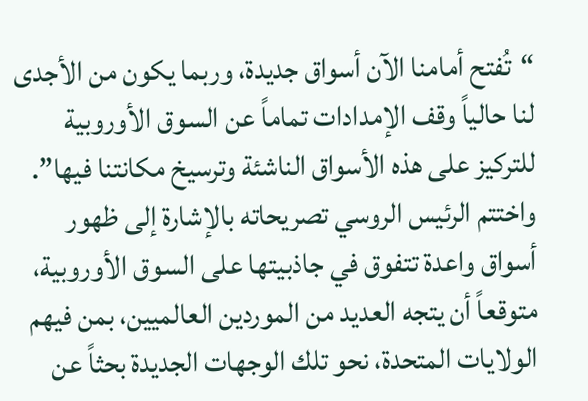“تُفتح أمامنا الآن أسواق جديدة، وربما يكون من الأجدى لنا حالياً وقف الإمدادات تماماً عن السوق الأوروبية للتركيز على هذه الأسواق الناشئة وترسيخ مكانتنا فيها”.
واختتم الرئيس الروسي تصريحاته بالإشارة إلى ظهور أسواق واعدة تتفوق في جاذبيتها على السوق الأوروبية، متوقعاً أن يتجه العديد من الموردين العالميين، بمن فيهم الولايات المتحدة، نحو تلك الوجهات الجديدة بحثاً عن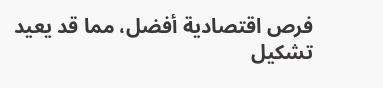فرص اقتصادية أفضل، مما قد يعيد تشكيل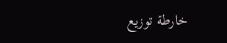خارطة توزيع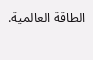الطاقة العالمية.